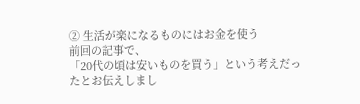② 生活が楽になるものにはお金を使う
前回の記事で、
「20代の頃は安いものを買う」という考えだったとお伝えしまし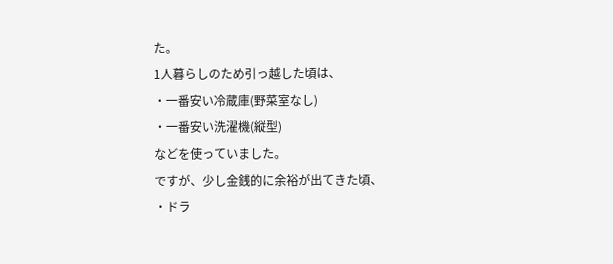た。
1人暮らしのため引っ越した頃は、
・一番安い冷蔵庫(野菜室なし)
・一番安い洗濯機(縦型)
などを使っていました。
ですが、少し金銭的に余裕が出てきた頃、
・ドラ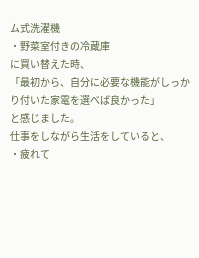ム式洗濯機
・野菜室付きの冷蔵庫
に買い替えた時、
「最初から、自分に必要な機能がしっかり付いた家電を選べば良かった」
と感じました。
仕事をしながら生活をしていると、
・疲れて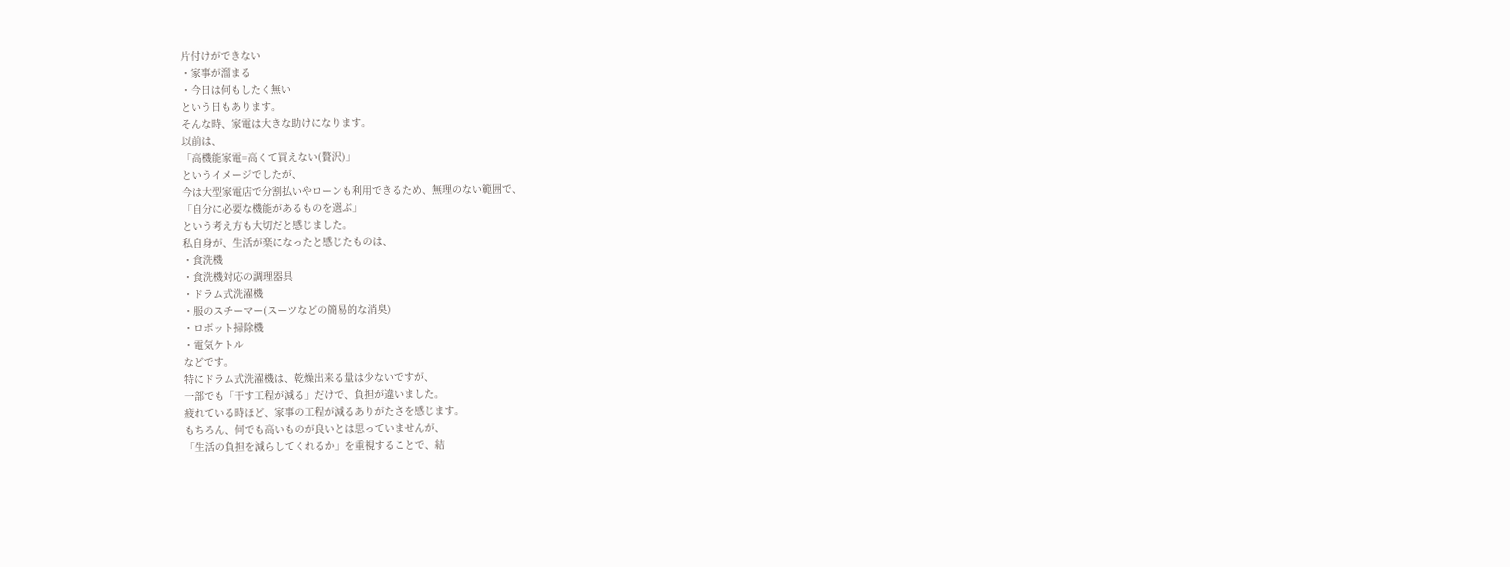片付けができない
・家事が溜まる
・今日は何もしたく無い
という日もあります。
そんな時、家電は大きな助けになります。
以前は、
「高機能家電=高くて買えない(贅沢)」
というイメージでしたが、
今は大型家電店で分割払いやローンも利用できるため、無理のない範囲で、
「自分に必要な機能があるものを選ぶ」
という考え方も大切だと感じました。
私自身が、生活が楽になったと感じたものは、
・食洗機
・食洗機対応の調理器具
・ドラム式洗濯機
・服のスチーマー(スーツなどの簡易的な消臭)
・ロボット掃除機
・電気ケトル
などです。
特にドラム式洗濯機は、乾燥出来る量は少ないですが、
一部でも「干す工程が減る」だけで、負担が違いました。
疲れている時ほど、家事の工程が減るありがたさを感じます。
もちろん、何でも高いものが良いとは思っていませんが、
「生活の負担を減らしてくれるか」を重視することで、結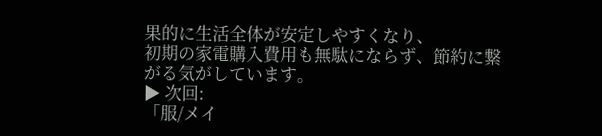果的に生活全体が安定しやすくなり、
初期の家電購入費用も無駄にならず、節約に繋がる気がしています。
▶ 次回:
「服/メイ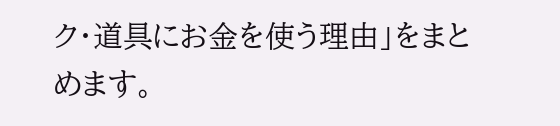ク・道具にお金を使う理由」をまとめます。